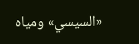«السيسي» ومياه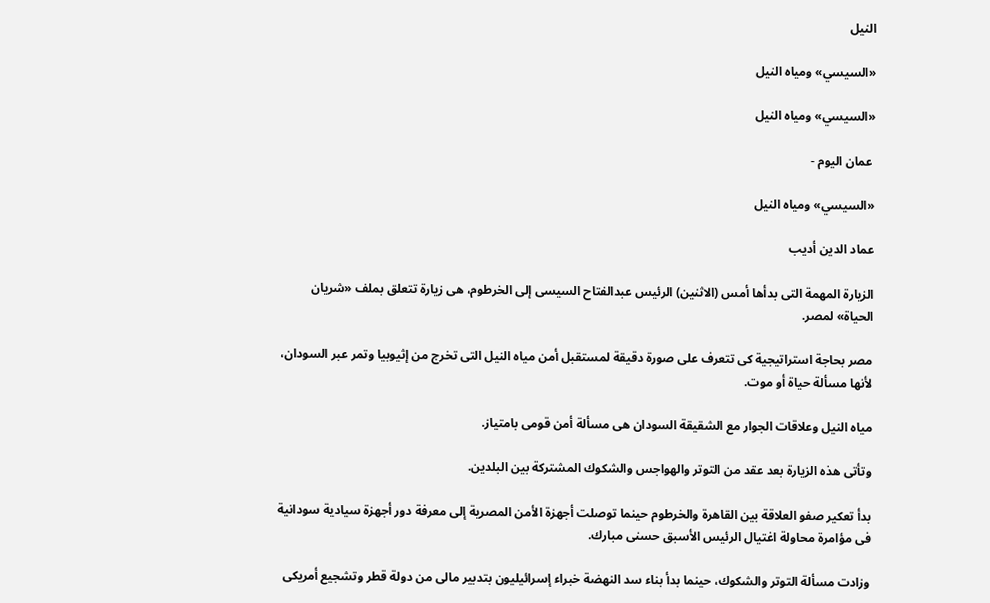النيل

«السيسي» ومياه النيل

«السيسي» ومياه النيل

 عمان اليوم -

«السيسي» ومياه النيل

عماد الدين أديب

الزيارة المهمة التى بدأها أمس (الاثنين) الرئيس عبدالفتاح السيسى إلى الخرطوم، هى زيارة تتعلق بملف «شريان الحياة» لمصر.

مصر بحاجة استراتيجية كى تتعرف على صورة دقيقة لمستقبل أمن مياه النيل التى تخرج من إثيوبيا وتمر عبر السودان، لأنها مسألة حياة أو موت.

مياه النيل وعلاقات الجوار مع الشقيقة السودان هى مسألة أمن قومى بامتياز.

وتأتى هذه الزيارة بعد عقد من التوتر والهواجس والشكوك المشتركة بين البلدين.

بدأ تعكير صفو العلاقة بين القاهرة والخرطوم حينما توصلت أجهزة الأمن المصرية إلى معرفة دور أجهزة سيادية سودانية فى مؤامرة محاولة اغتيال الرئيس الأسبق حسنى مبارك.

وزادت مسألة التوتر والشكوك، حينما بدأ بناء سد النهضة خبراء إسرائيليون بتدبير مالى من دولة قطر وتشجيع أمريكى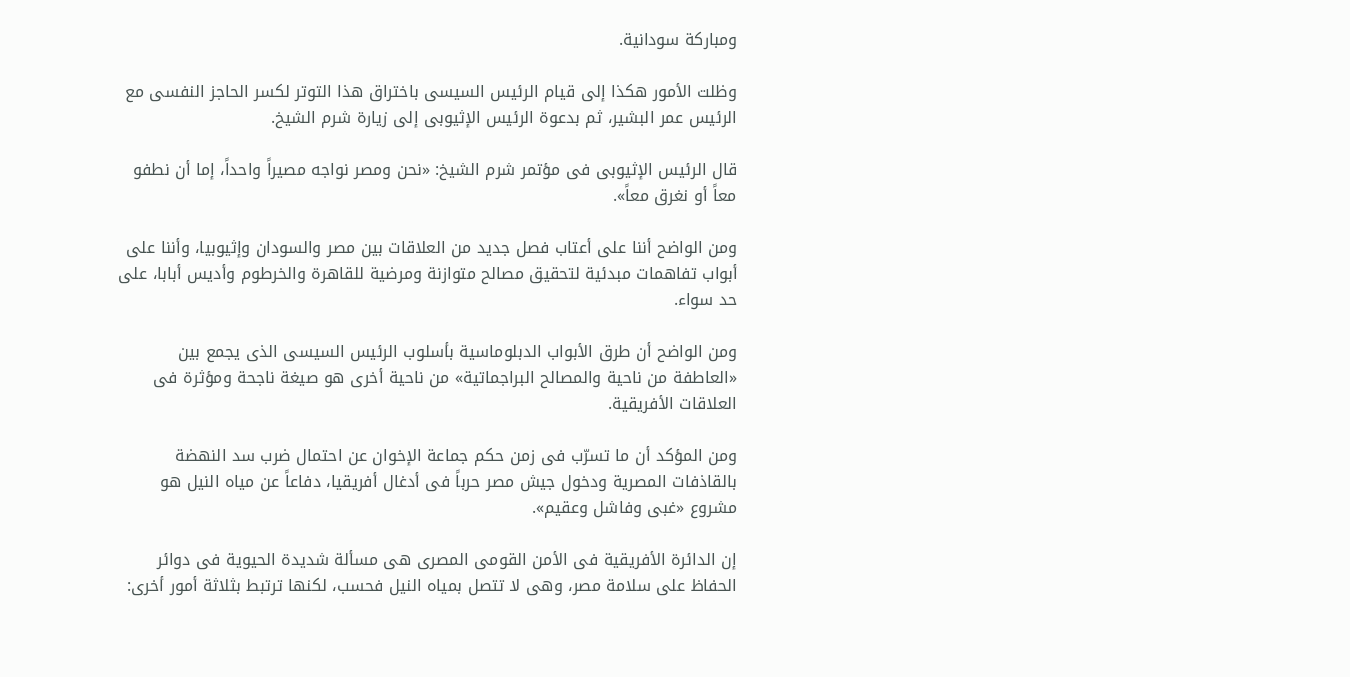ومباركة سودانية.

وظلت الأمور هكذا إلى قيام الرئيس السيسى باختراق هذا التوتر لكسر الحاجز النفسى مع الرئيس عمر البشير، ثم بدعوة الرئيس الإثيوبى إلى زيارة شرم الشيخ.

قال الرئيس الإثيوبى فى مؤتمر شرم الشيخ: «نحن ومصر نواجه مصيراً واحداً، إما أن نطفو معاً أو نغرق معاً».

ومن الواضح أننا على أعتاب فصل جديد من العلاقات بين مصر والسودان وإثيوبيا، وأننا على أبواب تفاهمات مبدئية لتحقيق مصالح متوازنة ومرضية للقاهرة والخرطوم وأديس أبابا، على حد سواء.

ومن الواضح أن طرق الأبواب الدبلوماسية بأسلوب الرئيس السيسى الذى يجمع بين «العاطفة من ناحية والمصالح البراجماتية» من ناحية أخرى هو صيغة ناجحة ومؤثرة فى العلاقات الأفريقية.

ومن المؤكد أن ما تسرّب فى زمن حكم جماعة الإخوان عن احتمال ضرب سد النهضة بالقاذفات المصرية ودخول جيش مصر حرباً فى أدغال أفريقيا، دفاعاً عن مياه النيل هو مشروع «غبى وفاشل وعقيم».

إن الدائرة الأفريقية فى الأمن القومى المصرى هى مسألة شديدة الحيوية فى دوائر الحفاظ على سلامة مصر، وهى لا تتصل بمياه النيل فحسب، لكنها ترتبط بثلاثة أمور أخرى: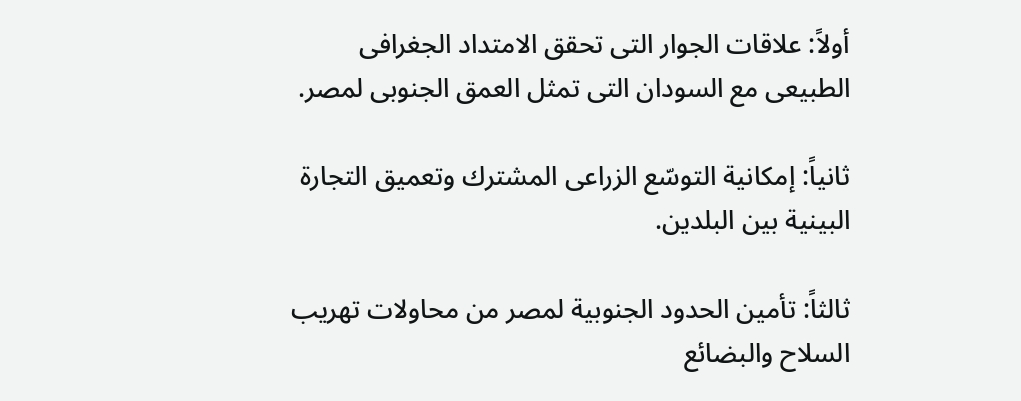أولاً: علاقات الجوار التى تحقق الامتداد الجغرافى الطبيعى مع السودان التى تمثل العمق الجنوبى لمصر.

ثانياً: إمكانية التوسّع الزراعى المشترك وتعميق التجارة البينية بين البلدين.

ثالثاً: تأمين الحدود الجنوبية لمصر من محاولات تهريب السلاح والبضائع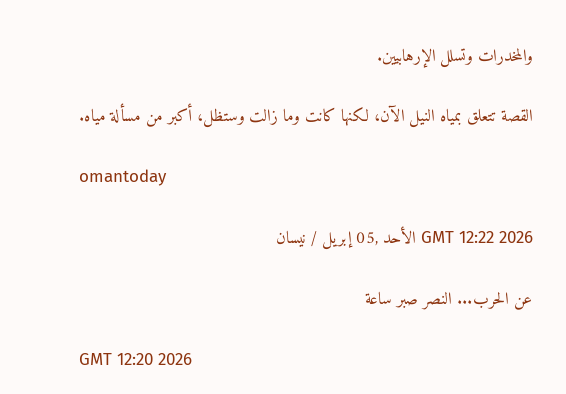والمخدرات وتسلل الإرهابيين.

القصة تتعلق بمياه النيل الآن، لكنها كانت وما زالت وستظل، أكبر من مسألة مياه.

omantoday

GMT 12:22 2026 الأحد ,05 إبريل / نيسان

عن الحرب... النصر صبر ساعة

GMT 12:20 2026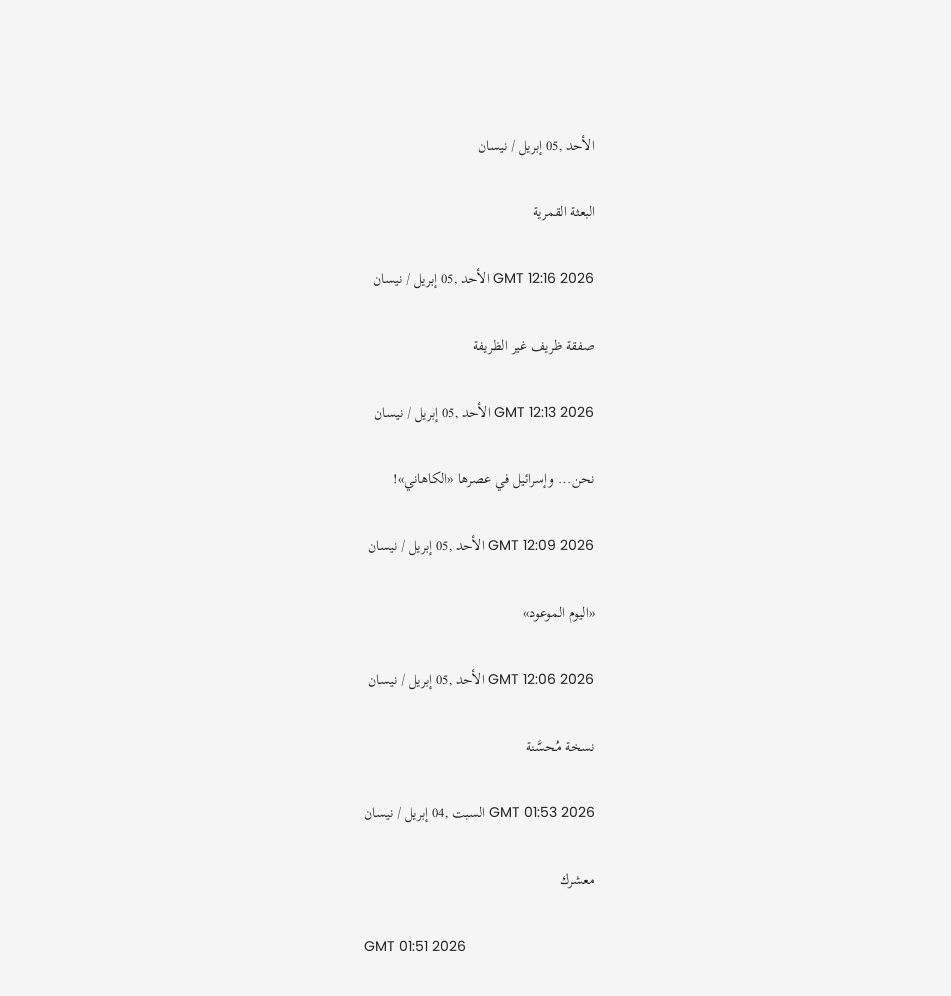الأحد ,05 إبريل / نيسان

البعثة القمرية

GMT 12:16 2026 الأحد ,05 إبريل / نيسان

صفقة ظريف غير الظريفة

GMT 12:13 2026 الأحد ,05 إبريل / نيسان

نحن... وإسرائيل في عصرها «الكاهاني»!

GMT 12:09 2026 الأحد ,05 إبريل / نيسان

«اليوم الموعود»

GMT 12:06 2026 الأحد ,05 إبريل / نيسان

نسخة مُحسَّنة

GMT 01:53 2026 السبت ,04 إبريل / نيسان

معشرك

GMT 01:51 2026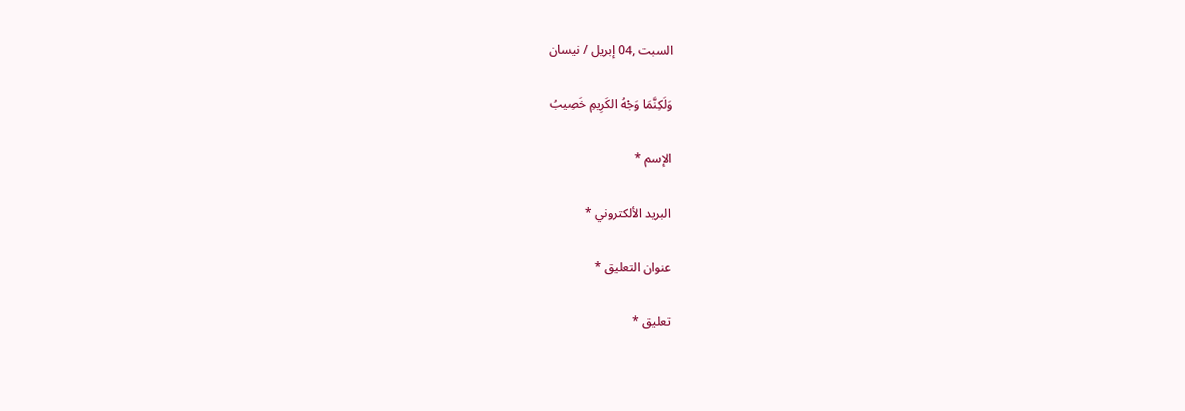السبت ,04 إبريل / نيسان

وَلَكِنَّمَا وَجْهُ الكَرِيمِ خَصِيبُ

الإسم *

البريد الألكتروني *

عنوان التعليق *

تعليق *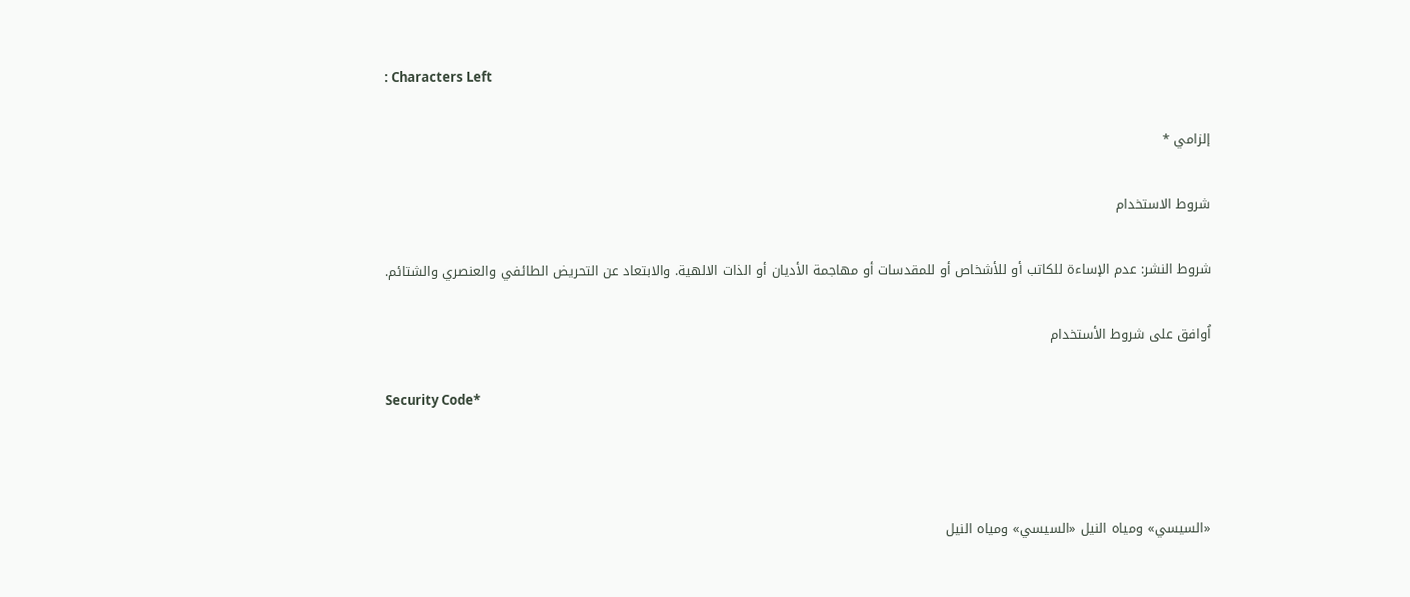: Characters Left

إلزامي *

شروط الاستخدام

شروط النشر: عدم الإساءة للكاتب أو للأشخاص أو للمقدسات أو مهاجمة الأديان أو الذات الالهية. والابتعاد عن التحريض الطائفي والعنصري والشتائم.

اُوافق على شروط الأستخدام

Security Code*



«السيسي» ومياه النيل «السيسي» ومياه النيل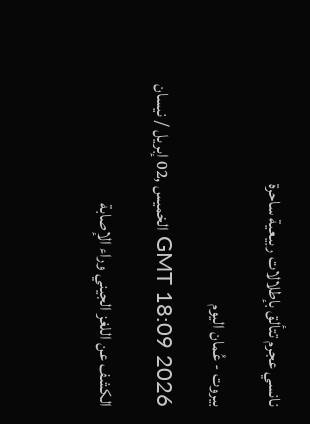نانسي عجرم تتألق بإطلالات ربيعية ساحرة

بيروت - عُمان اليوم

GMT 18:09 2026 الخميس ,02 إبريل / نيسان

الكشف عن اللغز الجيني وراء الإصابة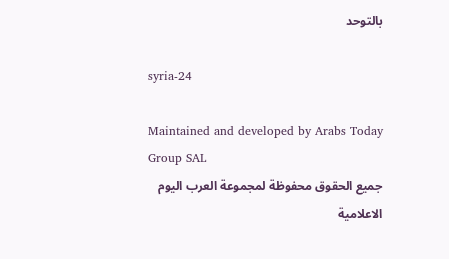بالتوحد

syria-24

Maintained and developed by Arabs Today Group SAL
جميع الحقوق محفوظة لمجموعة العرب اليوم الاعلامية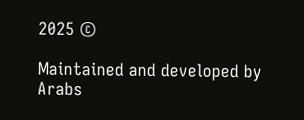2025 ©

Maintained and developed by Arabs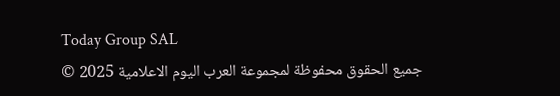Today Group SAL
جميع الحقوق محفوظة لمجموعة العرب اليوم الاعلامية 2025 ©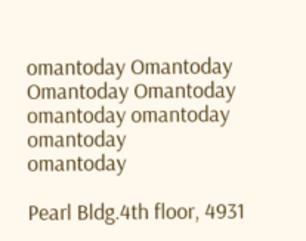omantoday Omantoday Omantoday Omantoday
omantoday omantoday omantoday
omantoday

Pearl Bldg.4th floor, 4931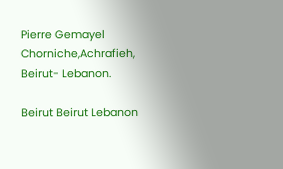Pierre Gemayel Chorniche,Achrafieh, Beirut- Lebanon.

Beirut Beirut Lebanon